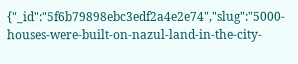{"_id":"5f6b79898ebc3edf2a4e2e74","slug":"5000-houses-were-built-on-nazul-land-in-the-city-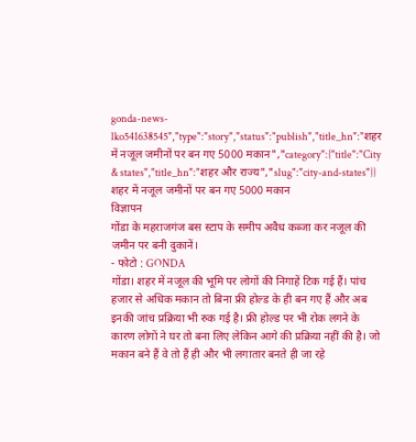gonda-news-lko541638545","type":"story","status":"publish","title_hn":"शहर में नजूल जमीनों पर बन गए 5000 मकान","category":{"title":"City & states","title_hn":"शहर और राज्य","slug":"city-and-states"}}
शहर में नजूल जमीनों पर बन गए 5000 मकान
विज्ञापन
गोंडा के महराजगंज बस स्टाप के समीप अवैध कब्जा कर नजूल की जमीन पर बनी दुकानें।
- फोटो : GONDA
गोंडा। शहर में नजूल की भूमि पर लोगों की निगाहें टिक गई हैं। पांच हजार से अधिक मकान तो बिना फ्री होल्ड के ही बन गए हैं और अब इनकी जांच प्रक्रिया भी रुक गई है। फ्री होल्ड पर भी रोक लगने के कारण लोगों ने घर तो बना लिए लेकिन आगे की प्रक्रिया नहीं की है। जो मकान बने हैं वे तो हैं ही और भी लगातार बनते ही जा रहे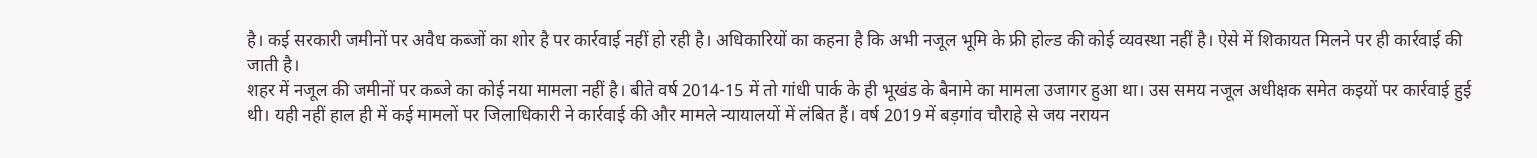है। कई सरकारी जमीनों पर अवैध कब्जों का शोर है पर कार्रवाई नहीं हो रही है। अधिकारियों का कहना है कि अभी नजूल भूमि के फ्री होल्ड की कोई व्यवस्था नहीं है। ऐसे में शिकायत मिलने पर ही कार्रवाई की जाती है।
शहर में नजूल की जमीनों पर कब्जे का कोई नया मामला नहीं है। बीते वर्ष 2014-15 में तो गांधी पार्क के ही भूखंड के बैनामे का मामला उजागर हुआ था। उस समय नजूल अधीक्षक समेत कइयों पर कार्रवाई हुई थी। यही नहीं हाल ही में कई मामलों पर जिलाधिकारी ने कार्रवाई की और मामले न्यायालयों में लंबित हैं। वर्ष 2019 में बड़गांव चौराहे से जय नरायन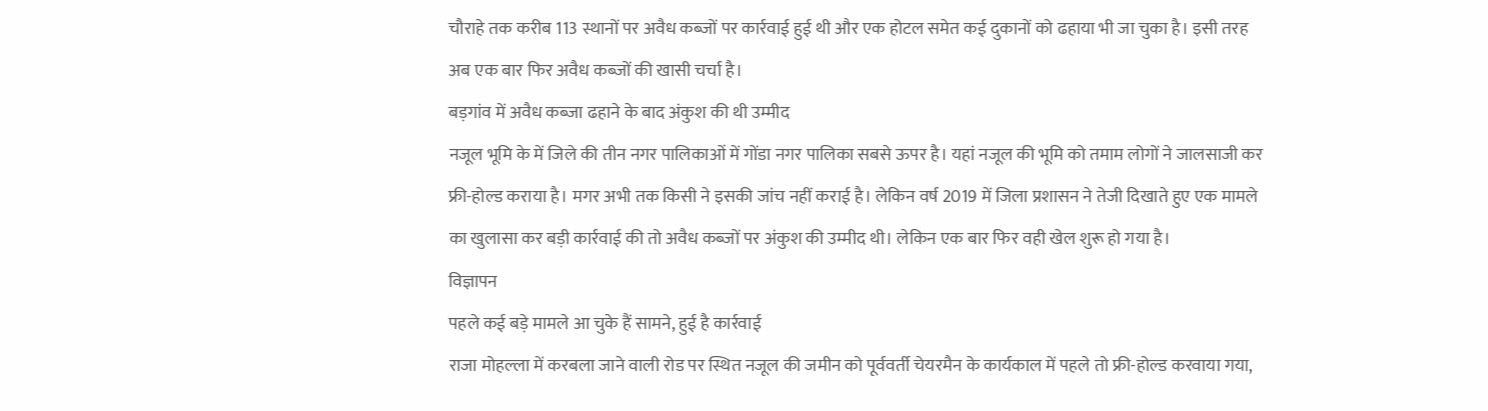चौराहे तक करीब 113 स्थानों पर अवैध कब्जों पर कार्रवाई हुई थी और एक होटल समेत कई दुकानों को ढहाया भी जा चुका है। इसी तरह अब एक बार फिर अवैध कब्जों की खासी चर्चा है।
बड़गांव में अवैध कब्जा ढहाने के बाद अंकुश की थी उम्मीद
नजूल भूमि के में जिले की तीन नगर पालिकाओं में गोंडा नगर पालिका सबसे ऊपर है। यहां नजूल की भूमि को तमाम लोगों ने जालसाजी कर फ्री-होल्ड कराया है। मगर अभी तक किसी ने इसकी जांच नहीं कराई है। लेकिन वर्ष 2019 में जिला प्रशासन ने तेजी दिखाते हुए एक मामले का खुलासा कर बड़ी कार्रवाई की तो अवैध कब्जों पर अंकुश की उम्मीद थी। लेकिन एक बार फिर वही खेल शुरू हो गया है।
विज्ञापन
पहले कई बड़े मामले आ चुके हैं सामने, हुई है कार्रवाई
राजा मोहल्ला में करबला जाने वाली रोड पर स्थित नजूल की जमीन को पूर्ववर्ती चेयरमैन के कार्यकाल में पहले तो फ्री-होल्ड करवाया गया,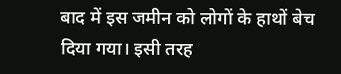बाद में इस जमीन को लोगों के हाथों बेच दिया गया। इसी तरह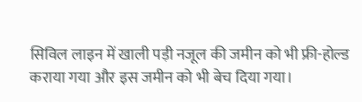सिविल लाइन में खाली पड़ी नजूल की जमीन को भी फ्री-होल्ड कराया गया और इस जमीन को भी बेच दिया गया।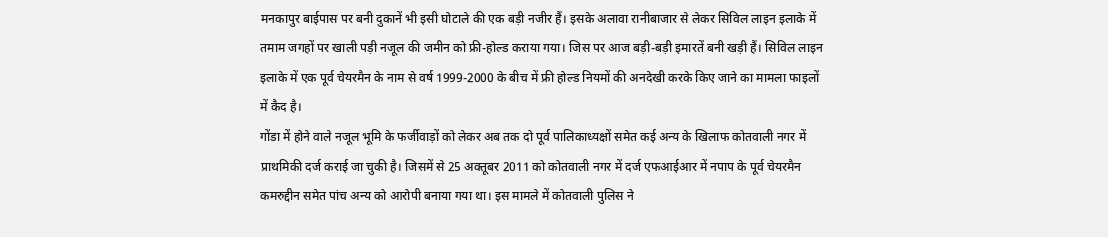मनकापुर बाईपास पर बनी दुकानें भी इसी घोटाले की एक बड़ी नजीर हैं। इसके अलावा रानीबाजार से लेकर सिविल लाइन इलाके में तमाम जगहों पर खाली पड़ी नजूल की जमीन को फ्री-होल्ड कराया गया। जिस पर आज बड़ी-बड़ी इमारतें बनी खड़ी हैं। सिविल लाइन इलाके में एक पूर्व चेयरमैन के नाम से वर्ष 1999-2000 के बीच में फ्री होल्ड नियमों की अनदेखी करके किए जाने का मामला फाइलों में कैद है।
गोंडा में होने वाले नजूल भूमि के फर्जीवाड़ों को लेकर अब तक दो पूर्व पालिकाध्यक्षों समेत कई अन्य के खिलाफ कोतवाली नगर में प्राथमिकी दर्ज कराई जा चुकी है। जिसमें से 25 अक्तूबर 2011 को कोतवाली नगर में दर्ज एफआईआर में नपाप के पूर्व चेयरमैन कमरुद्दीन समेत पांच अन्य को आरोपी बनाया गया था। इस मामले में कोतवाली पुलिस ने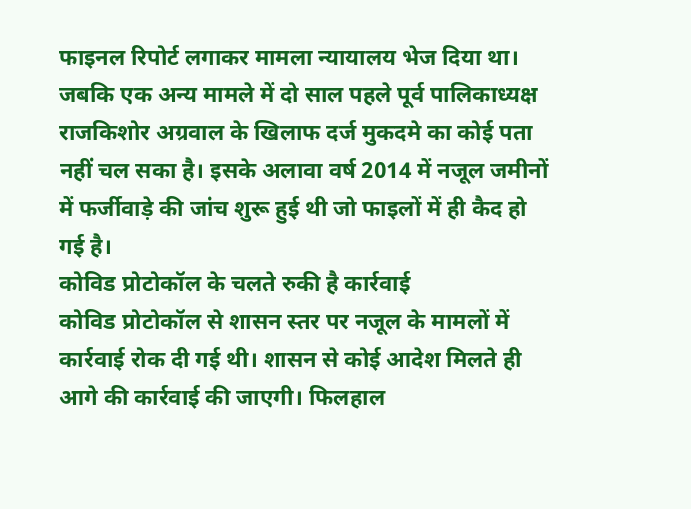फाइनल रिपोर्ट लगाकर मामला न्यायालय भेज दिया था। जबकि एक अन्य मामले में दो साल पहले पूर्व पालिकाध्यक्ष राजकिशोर अग्रवाल के खिलाफ दर्ज मुकदमे का कोई पता नहीं चल सका है। इसके अलावा वर्ष 2014 में नजूल जमीनों में फर्जीवाड़े की जांच शुरू हुई थी जो फाइलों में ही कैद हो गई है।
कोविड प्रोटोकॉल के चलते रुकी है कार्रवाई
कोविड प्रोटोकॉल से शासन स्तर पर नजूल के मामलों में कार्रवाई रोक दी गई थी। शासन से कोई आदेश मिलते ही आगे की कार्रवाई की जाएगी। फिलहाल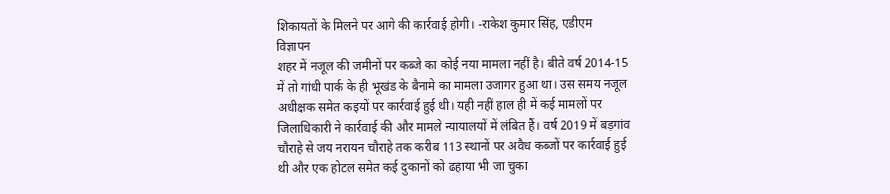शिकायतों के मिलने पर आगे की कार्रवाई होगी। -राकेश कुमार सिंह, एडीएम
विज्ञापन
शहर में नजूल की जमीनों पर कब्जे का कोई नया मामला नहीं है। बीते वर्ष 2014-15 में तो गांधी पार्क के ही भूखंड के बैनामे का मामला उजागर हुआ था। उस समय नजूल अधीक्षक समेत कइयों पर कार्रवाई हुई थी। यही नहीं हाल ही में कई मामलों पर जिलाधिकारी ने कार्रवाई की और मामले न्यायालयों में लंबित हैं। वर्ष 2019 में बड़गांव चौराहे से जय नरायन चौराहे तक करीब 113 स्थानों पर अवैध कब्जों पर कार्रवाई हुई थी और एक होटल समेत कई दुकानों को ढहाया भी जा चुका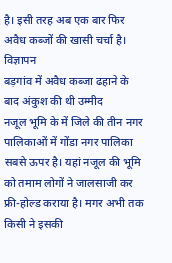है। इसी तरह अब एक बार फिर अवैध कब्जों की खासी चर्चा है।
विज्ञापन
बड़गांव में अवैध कब्जा ढहाने के बाद अंकुश की थी उम्मीद
नजूल भूमि के में जिले की तीन नगर पालिकाओं में गोंडा नगर पालिका सबसे ऊपर है। यहां नजूल की भूमि को तमाम लोगों ने जालसाजी कर फ्री-होल्ड कराया है। मगर अभी तक किसी ने इसकी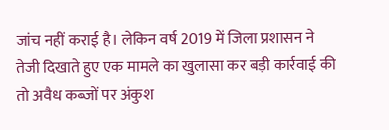जांच नहीं कराई है। लेकिन वर्ष 2019 में जिला प्रशासन ने तेजी दिखाते हुए एक मामले का खुलासा कर बड़ी कार्रवाई की तो अवैध कब्जों पर अंकुश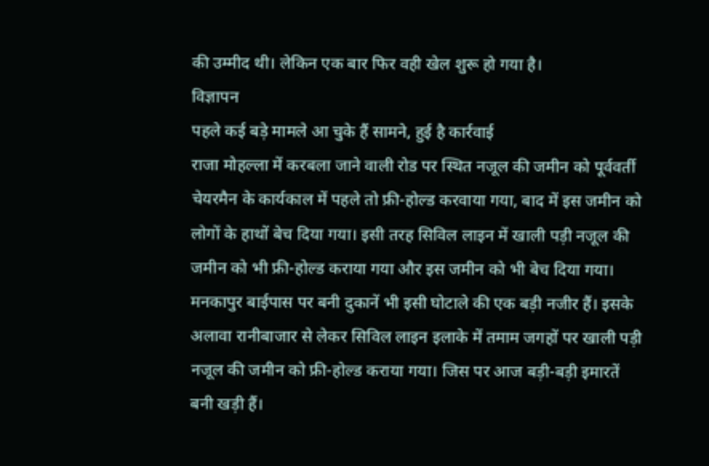की उम्मीद थी। लेकिन एक बार फिर वही खेल शुरू हो गया है।
विज्ञापन
पहले कई बड़े मामले आ चुके हैं सामने, हुई है कार्रवाई
राजा मोहल्ला में करबला जाने वाली रोड पर स्थित नजूल की जमीन को पूर्ववर्ती चेयरमैन के कार्यकाल में पहले तो फ्री-होल्ड करवाया गया, बाद में इस जमीन को लोगों के हाथों बेच दिया गया। इसी तरह सिविल लाइन में खाली पड़ी नजूल की जमीन को भी फ्री-होल्ड कराया गया और इस जमीन को भी बेच दिया गया। मनकापुर बाईपास पर बनी दुकानें भी इसी घोटाले की एक बड़ी नजीर हैं। इसके अलावा रानीबाजार से लेकर सिविल लाइन इलाके में तमाम जगहों पर खाली पड़ी नजूल की जमीन को फ्री-होल्ड कराया गया। जिस पर आज बड़ी-बड़ी इमारतें बनी खड़ी हैं।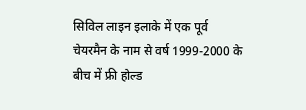सिविल लाइन इलाके में एक पूर्व चेयरमैन के नाम से वर्ष 1999-2000 के बीच में फ्री होल्ड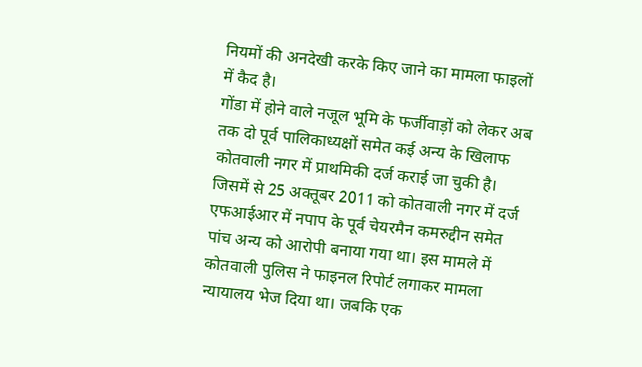नियमों की अनदेखी करके किए जाने का मामला फाइलों में कैद है।
गोंडा में होने वाले नजूल भूमि के फर्जीवाड़ों को लेकर अब तक दो पूर्व पालिकाध्यक्षों समेत कई अन्य के खिलाफ कोतवाली नगर में प्राथमिकी दर्ज कराई जा चुकी है। जिसमें से 25 अक्तूबर 2011 को कोतवाली नगर में दर्ज एफआईआर में नपाप के पूर्व चेयरमैन कमरुद्दीन समेत पांच अन्य को आरोपी बनाया गया था। इस मामले में कोतवाली पुलिस ने फाइनल रिपोर्ट लगाकर मामला न्यायालय भेज दिया था। जबकि एक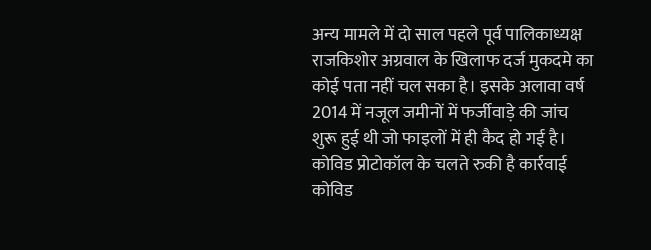अन्य मामले में दो साल पहले पूर्व पालिकाध्यक्ष राजकिशोर अग्रवाल के खिलाफ दर्ज मुकदमे का कोई पता नहीं चल सका है। इसके अलावा वर्ष 2014 में नजूल जमीनों में फर्जीवाड़े की जांच शुरू हुई थी जो फाइलों में ही कैद हो गई है।
कोविड प्रोटोकॉल के चलते रुकी है कार्रवाई
कोविड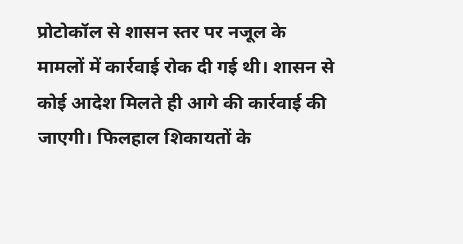प्रोटोकॉल से शासन स्तर पर नजूल के मामलों में कार्रवाई रोक दी गई थी। शासन से कोई आदेश मिलते ही आगे की कार्रवाई की जाएगी। फिलहाल शिकायतों के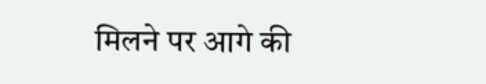मिलने पर आगे की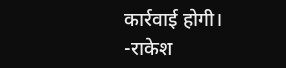कार्रवाई होगी। -राकेश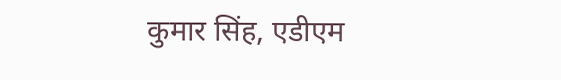कुमार सिंह, एडीएम